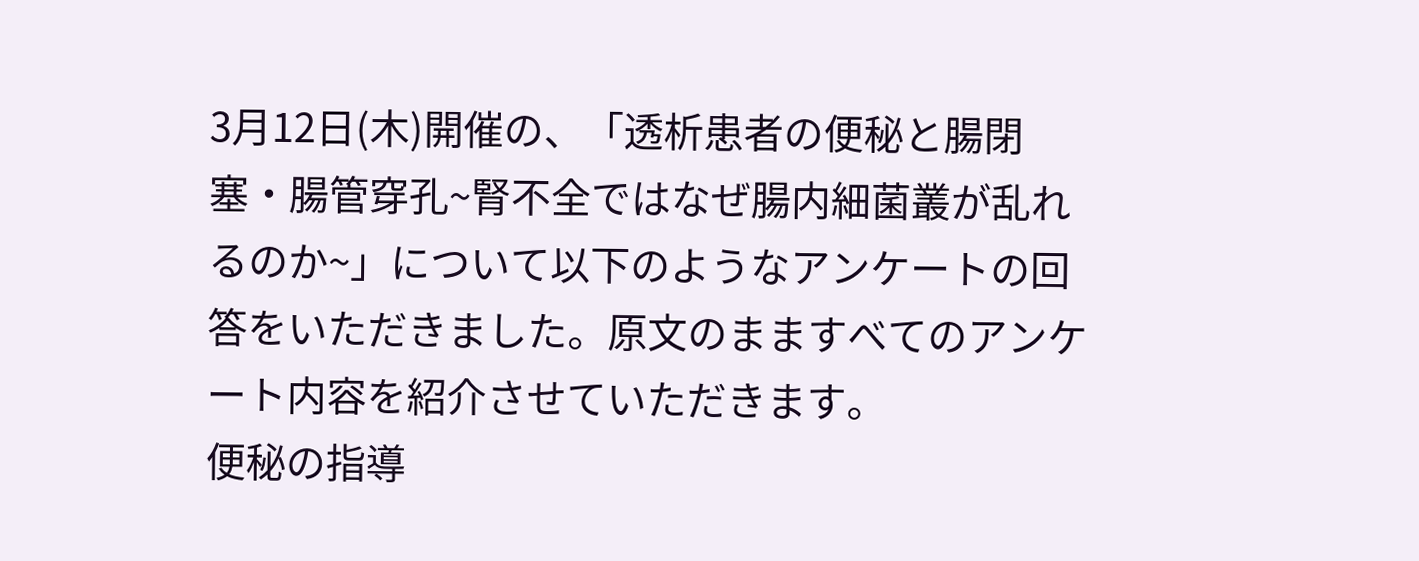3月12日(木)開催の、「透析患者の便秘と腸閉塞・腸管穿孔~腎不全ではなぜ腸内細菌叢が乱れるのか~」について以下のようなアンケートの回答をいただきました。原文のまますべてのアンケート内容を紹介させていただきます。
便秘の指導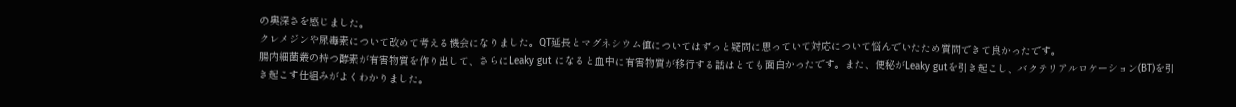の奥深さを感じました。
クレメジンや尿毒素について改めて考える機会になりました。QT延長とマグネシウム値についてはずっと疑問に思っていて対応について悩んでいたため質問できて良かったです。
腸内細菌叢の持つ酵素が有害物質を作り出して、さらにLeaky gut になると血中に有害物質が移行する話はとても面白かったです。また、便秘がLeaky gutを引き起こし、バクテリアルロケーション(BT)を引き起こす仕組みがよくわかりました。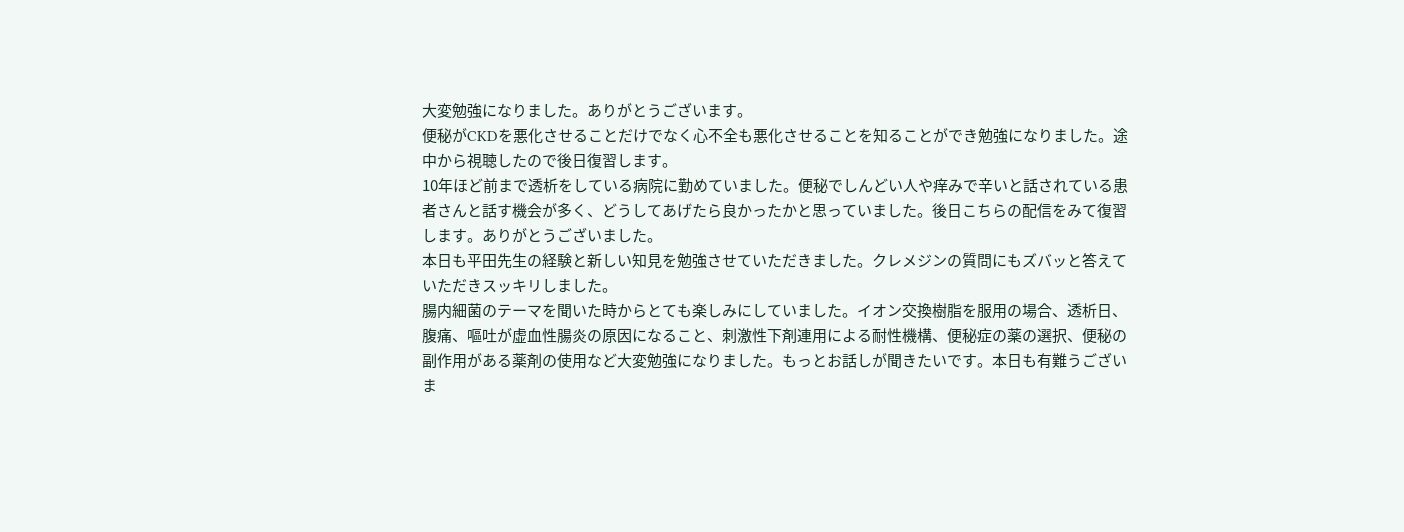大変勉強になりました。ありがとうございます。
便秘がCKDを悪化させることだけでなく心不全も悪化させることを知ることができ勉強になりました。途中から視聴したので後日復習します。
10年ほど前まで透析をしている病院に勤めていました。便秘でしんどい人や痒みで辛いと話されている患者さんと話す機会が多く、どうしてあげたら良かったかと思っていました。後日こちらの配信をみて復習します。ありがとうございました。
本日も平田先生の経験と新しい知見を勉強させていただきました。クレメジンの質問にもズバッと答えていただきスッキリしました。
腸内細菌のテーマを聞いた時からとても楽しみにしていました。イオン交換樹脂を服用の場合、透析日、腹痛、嘔吐が虚血性腸炎の原因になること、刺激性下剤連用による耐性機構、便秘症の薬の選択、便秘の副作用がある薬剤の使用など大変勉強になりました。もっとお話しが聞きたいです。本日も有難うございま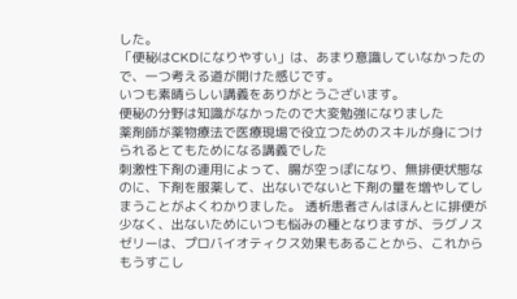した。
「便秘はCKDになりやすい」は、あまり意識していなかったので、一つ考える道が開けた感じです。
いつも素晴らしい講義をありがとうございます。
便秘の分野は知識がなかったので大変勉強になりました
薬剤師が薬物療法で医療現場で役立つためのスキルが身につけられるとてもためになる講義でした
刺激性下剤の連用によって、腸が空っぽになり、無排便状態なのに、下剤を服薬して、出ないでないと下剤の量を増やしてしまうことがよくわかりました。 透析患者さんはほんとに排便が少なく、出ないためにいつも悩みの種となりますが、ラグノスゼリーは、プロバイオティクス効果もあることから、これからもうすこし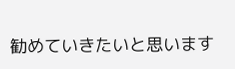勧めていきたいと思います